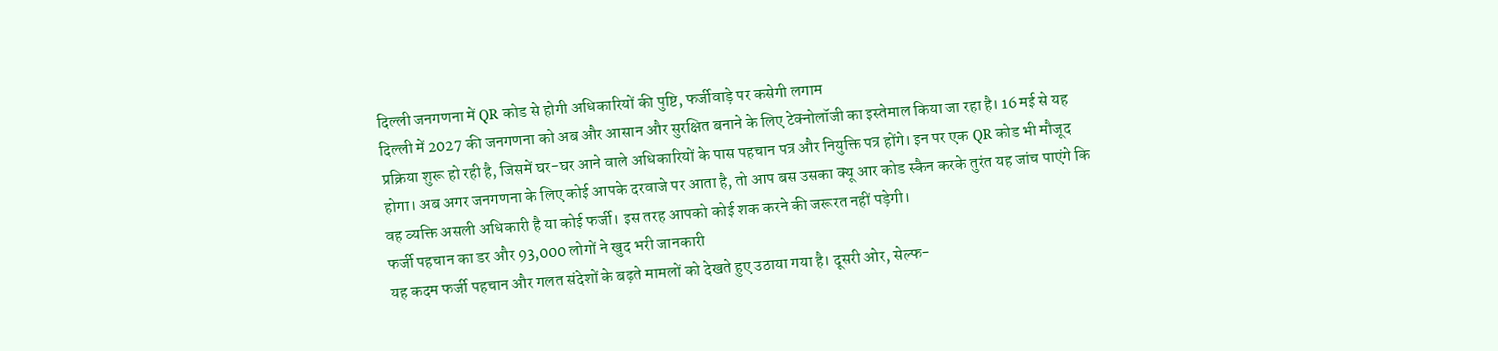दिल्ली जनगणना में QR कोड से होगी अधिकारियों की पुष्टि, फर्जीवाड़े पर कसेगी लगाम
दिल्ली में 2027 की जनगणना को अब और आसान और सुरक्षित बनाने के लिए टेक्नोलॉजी का इस्तेमाल किया जा रहा है। 16 मई से यह प्रक्रिया शुरू हो रही है, जिसमें घर-घर आने वाले अधिकारियों के पास पहचान पत्र और नियुक्ति पत्र होंगे। इन पर एक QR कोड भी मौजूद होगा। अब अगर जनगणना के लिए कोई आपके दरवाजे पर आता है, तो आप बस उसका क्यू आर कोड स्कैन करके तुरंत यह जांच पाएंगे कि वह व्यक्ति असली अधिकारी है या कोई फर्जी। इस तरह आपको कोई शक करने की जरूरत नहीं पड़ेगी।
फर्जी पहचान का डर और 93,000 लोगों ने खुद भरी जानकारी
यह कदम फर्जी पहचान और गलत संदेशों के बढ़ते मामलों को देखते हुए उठाया गया है। दूसरी ओर, सेल्फ-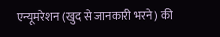एन्यूमरेशन (खुद से जानकारी भरने) की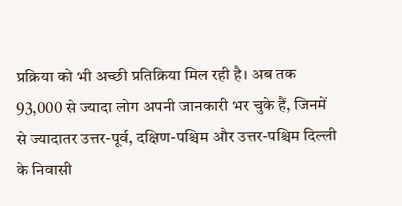प्रक्रिया को भी अच्छी प्रतिक्रिया मिल रही है। अब तक 93,000 से ज्यादा लोग अपनी जानकारी भर चुके हैं, जिनमें से ज्यादातर उत्तर-पूर्व, दक्षिण-पश्चिम और उत्तर-पश्चिम दिल्ली के निवासी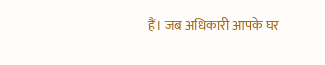हैं। जब अधिकारी आपके घर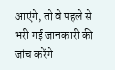आएंगे, तो वे पहले से भरी गई जानकारी की जांच करेंगे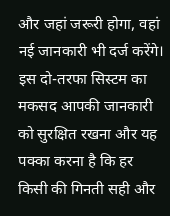और जहां जरूरी होगा, वहां नई जानकारी भी दर्ज करेंगे। इस दो-तरफा सिस्टम का मकसद आपकी जानकारी को सुरक्षित रखना और यह पक्का करना है कि हर किसी की गिनती सही और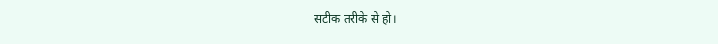सटीक तरीके से हो।